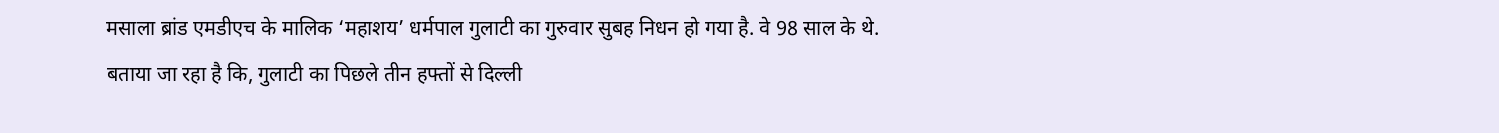मसाला ब्रांड एमडीएच के मालिक ‘महाशय’ धर्मपाल गुलाटी का गुरुवार सुबह निधन हो गया है. वे 98 साल के थे. बताया जा रहा है कि, गुलाटी का पिछले तीन हफ्तों से दिल्ली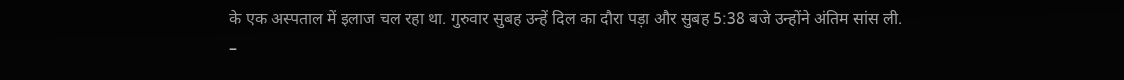के एक अस्पताल में इलाज चल रहा था. गुरुवार सुबह उन्हें दिल का दौरा पड़ा और सुबह 5:38 बजे उन्होंने अंतिम सांस ली.
–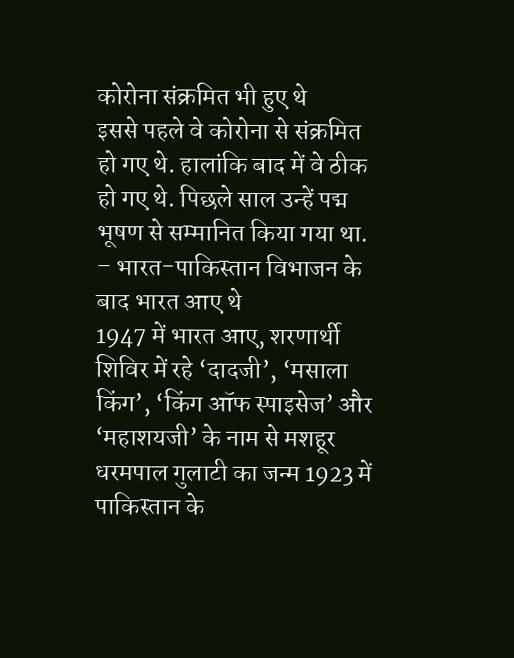कोरोना संक्रमित भी हुए थे
इससे पहले वे कोरोना से संक्रमित हो गए थे. हालांकि बाद में वे ठीक हो गए थे. पिछले साल उन्हें पद्म भूषण से सम्मानित किया गया था.
– भारत-पाकिस्तान विभाजन के बाद भारत आए थे
1947 में भारत आए, शरणार्थी शिविर में रहे ‘दादजी’, ‘मसाला किंग’, ‘किंग ऑफ स्पाइसेज’ और ‘महाशयजी’ के नाम से मशहूर धरमपाल गुलाटी का जन्म 1923 में पाकिस्तान के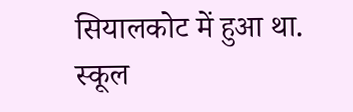सियालकोट में हुआ था. स्कूल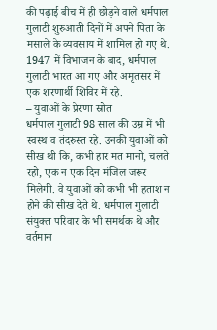की पढ़ाई बीच में ही छोड़ने वाले धर्मपाल गुलाटी शुरुआती दिनों में अपने पिता के मसाले के व्यवसाय में शामिल हो गए थे. 1947 में विभाजन के बाद, धर्मपाल गुलाटी भारत आ गए और अमृतसर में एक शरणार्थी शिविर में रहे.
– युवाओं के प्रेरणा स्रोत
धर्मपाल गुलाटी 98 साल की उम्र में भी स्वस्थ व तंदरुस्त रहे. उनकी युवाओं को सीख थी कि, कभी हार मत मानो, चलते रहो, एक न एक दिन मंजिल जरूर मिलेगी. वे युवाओं को कभी भी हताश न होने की सीख देते थे. धर्मपाल गुलाटी संयुक्त परिवार के भी समर्थक थे और वर्तमान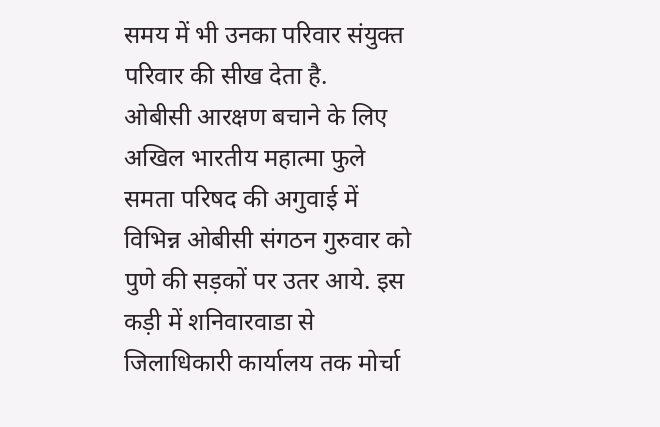समय में भी उनका परिवार संयुक्त परिवार की सीख देता है.
ओबीसी आरक्षण बचाने के लिए अखिल भारतीय महात्मा फुले समता परिषद की अगुवाई में विभिन्न ओबीसी संगठन गुरुवार को पुणे की सड़कों पर उतर आये. इस कड़ी में शनिवारवाडा से जिलाधिकारी कार्यालय तक मोर्चा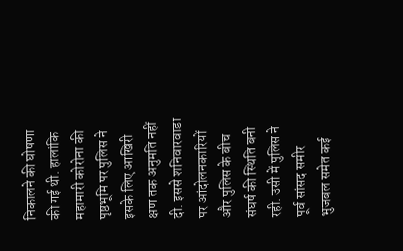निकालने की घोषणा की गई थी. हालांकि महामारी कोरोना की पृष्ठभूमि पर पुलिस ने इसके लिए आखिरी क्षण तक अनुमति नहीं दी. इससे शनिवारवाडा पर आंदोलनकारियों और पुलिस के बीच संघर्ष की स्थिति बनी रही. उसी में पुलिस ने पूर्व सांसद समीर भुजबल समेत कई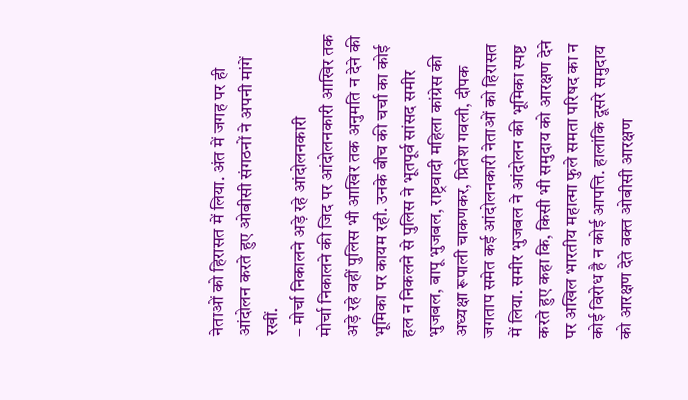नेताओं को हिरासत में लिया. अंत में जगह पर ही आंदोलन करते हुए ओबीसी संगठनों ने अपनी मांगें रखीं.
– मोर्चा निकालने अड़े रहे आंदोलनकारी
मोर्चा निकालने की जिद पर आंदोलनकारी आखिर तक अड़े रहे वहीं पुलिस भी आखिर तक अनुमति न देने की भूमिका पर कायम रही. उनके बीच की चर्चा का कोई हल न निकलने से पुलिस ने भूतपूर्व सांसद समीर भुजबल, बापू भुजबल, राष्ट्रवादी महिला कांग्रेस की अध्यक्षा रूपाली चाकणकर, प्रितेश गवली, दीपक जगताप समेत कई आंदोलनकारी नेताओं को हिरासत में लिया. समीर भुजबल ने आंदोलन की भूमिका स्पष्ट करते हुए कहा कि, किसी भी समुदाय को आरक्षण देने पर अखिल भारतीय महात्मा फुले समता परिषद का न कोई विरोध है न कोई आपत्ति. हालांकि दूसरे समुदाय को आरक्षण देते वक्त ओबीसी आरक्षण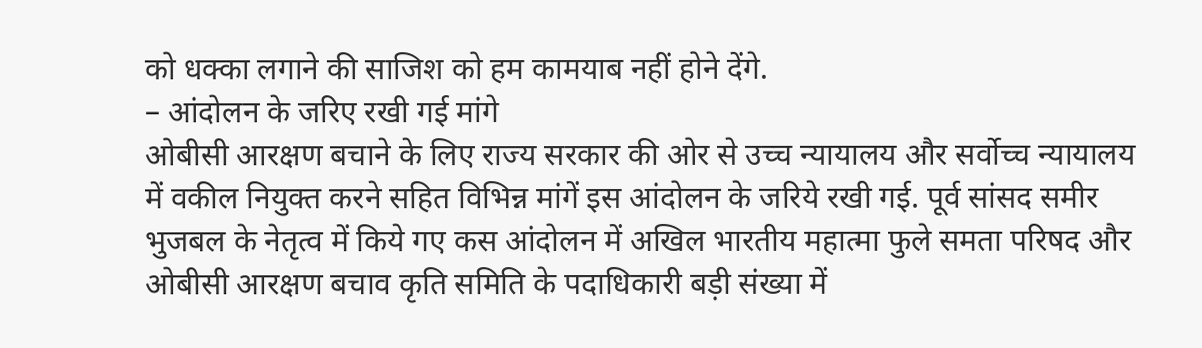को धक्का लगाने की साजिश को हम कामयाब नहीं होने देंगे.
– आंदोलन के जरिए रखी गई मांगे
ओबीसी आरक्षण बचाने के लिए राज्य सरकार की ओर से उच्च न्यायालय और सर्वोच्च न्यायालय में वकील नियुक्त करने सहित विभिन्न मांगें इस आंदोलन के जरिये रखी गई. पूर्व सांसद समीर भुजबल के नेतृत्व में किये गए कस आंदोलन में अखिल भारतीय महात्मा फुले समता परिषद और ओबीसी आरक्षण बचाव कृति समिति के पदाधिकारी बड़ी संख्या में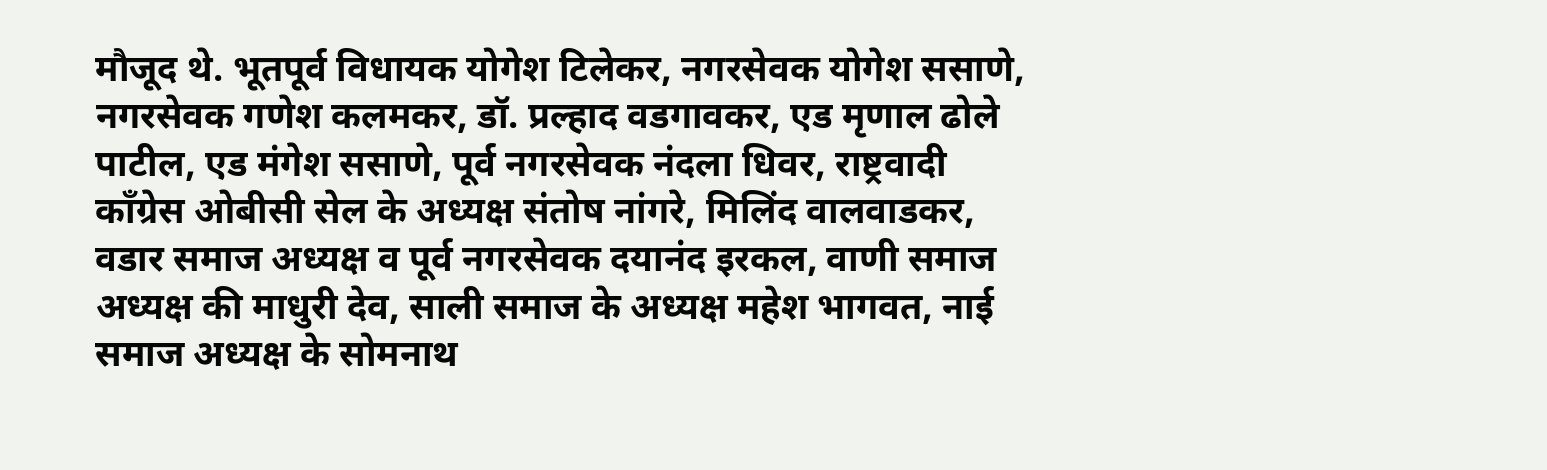मौजूद थे. भूतपूर्व विधायक योगेश टिलेकर, नगरसेवक योगेश ससाणे, नगरसेवक गणेश कलमकर, डॉ. प्रल्हाद वडगावकर, एड मृणाल ढोले पाटील, एड मंगेश ससाणे, पूर्व नगरसेवक नंदला धिवर, राष्ट्रवादी काँग्रेस ओबीसी सेल के अध्यक्ष संतोष नांगरे, मिलिंद वालवाडकर, वडार समाज अध्यक्ष व पूर्व नगरसेवक दयानंद इरकल, वाणी समाज अध्यक्ष की माधुरी देव, साली समाज के अध्यक्ष महेश भागवत, नाई समाज अध्यक्ष के सोमनाथ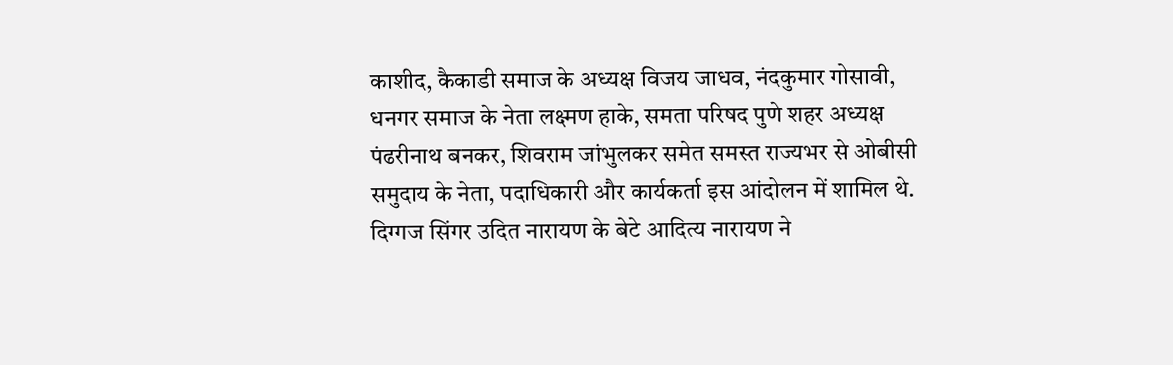काशीद, कैकाडी समाज के अध्यक्ष विजय जाधव, नंदकुमार गोसावी, धनगर समाज के नेता लक्ष्मण हाके, समता परिषद पुणे शहर अध्यक्ष पंढरीनाथ बनकर, शिवराम जांभुलकर समेत समस्त राज्यभर से ओबीसी समुदाय के नेता, पदाधिकारी और कार्यकर्ता इस आंदोलन में शामिल थे.
दिग्गज सिंगर उदित नारायण के बेटे आदित्य नारायण ने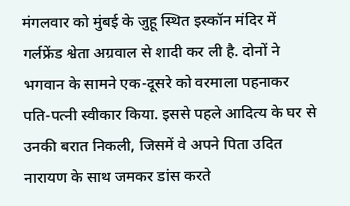मंगलवार को मुंबई के जुहू स्थित इस्कॉन मंदिर में गर्लफ्रेंड श्वेता अग्रवाल से शादी कर ली है. दोनों ने भगवान के सामने एक-दूसरे को वरमाला पहनाकर पति-पत्नी स्वीकार किया. इससे पहले आदित्य के घर से उनकी बरात निकली, जिसमें वे अपने पिता उदित नारायण के साथ जमकर डांस करते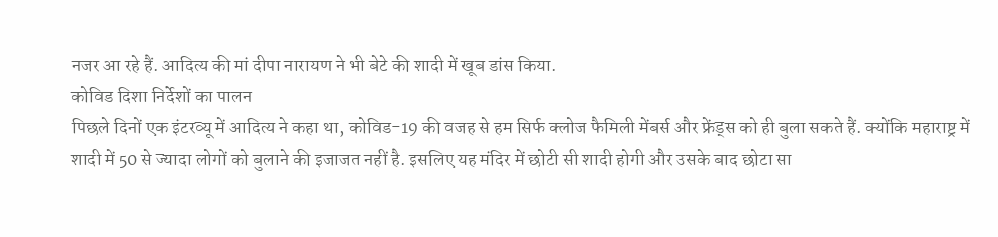नजर आ रहे हैं. आदित्य की मां दीपा नारायण ने भी बेटे की शादी में खूब डांस किया.
कोविड दिशा निर्देशों का पालन
पिछले दिनों एक इंटरव्यू में आदित्य ने कहा था, कोविड-19 की वजह से हम सिर्फ क्लोज फैमिली मेंबर्स और फ्रेंड्स को ही बुला सकते हैं. क्योंकि महाराष्ट्र में शादी में 50 से ज्यादा लोगों को बुलाने की इजाजत नहीं है. इसलिए यह मंदिर में छोटी सी शादी होगी और उसके बाद छोटा सा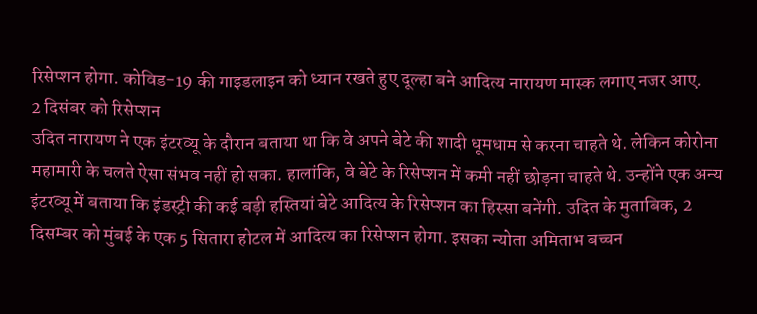रिसेप्शन होगा. कोविड-19 की गाइडलाइन को ध्यान रखते हुए दूल्हा बने आदित्य नारायण मास्क लगाए नजर आए.
2 दिसंबर को रिसेप्शन
उदित नारायण ने एक इंटरव्यू के दौरान बताया था कि वे अपने बेटे की शादी धूमधाम से करना चाहते थे. लेकिन कोरोना महामारी के चलते ऐसा संभव नहीं हो सका. हालांकि, वे बेटे के रिसेप्शन में कमी नहीं छोड़ना चाहते थे. उन्होंने एक अन्य इंटरव्यू में बताया कि इंडस्ट्री की कई बड़ी हस्तियां बेटे आदित्य के रिसेप्शन का हिस्सा बनेंगी. उदित के मुताबिक, 2 दिसम्बर को मुंबई के एक 5 सितारा होटल में आदित्य का रिसेप्शन होगा. इसका न्योता अमिताभ बच्चन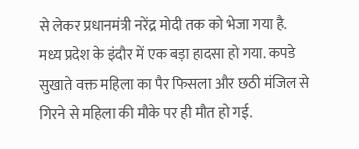से लेकर प्रधानमंत्री नरेंद्र मोदी तक को भेजा गया है.
मध्य प्रदेश के इंदौर में एक बड़ा हादसा हो गया. कपडे सुखाते वक्त महिला का पैर फिसला और छठी मंजिल से गिरने से महिला की मौके पर ही मौत हो गई.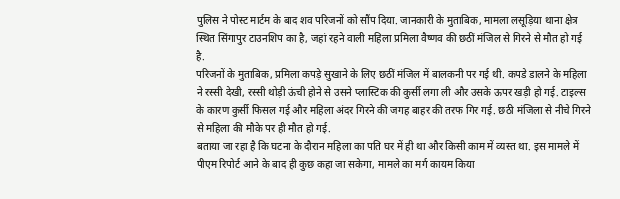पुलिस ने पोस्ट मार्टम के बाद शव परिजनों को सौंप दिया. जानकारी के मुताबिक, मामला लसूड़िया थाना क्षेत्र स्थित सिंगापुर टाउनशिप का है, जहां रहने वाली महिला प्रमिला वैष्णव की छठीं मंजिल से गिरने से मौत हो गई है.
परिजनों के मुताबिक, प्रमिला कपड़े सुखाने के लिए छठीं मंजिल में बालकनी पर गई थी. कपडे डालने के महिला ने रस्सी देखी, रस्सी थोड़ी ऊंची होने से उसने प्लास्टिक की कुर्सी लगा ली और उसके ऊपर खड़ी हो गई. टाइल्स के कारण कुर्सी फिसल गई और महिला अंदर गिरने की जगह बाहर की तरफ गिर गई. छठी मंजिला से नीचे गिरने से महिला की मौके पर ही मौत हो गई.
बताया जा रहा है कि घटना के दौरान महिला का पति घर में ही था और किसी काम में व्यस्त था. इस मामले में पीएम रिपोर्ट आने के बाद ही कुछ कहा जा सकेगा, मामले का मर्ग कायम किया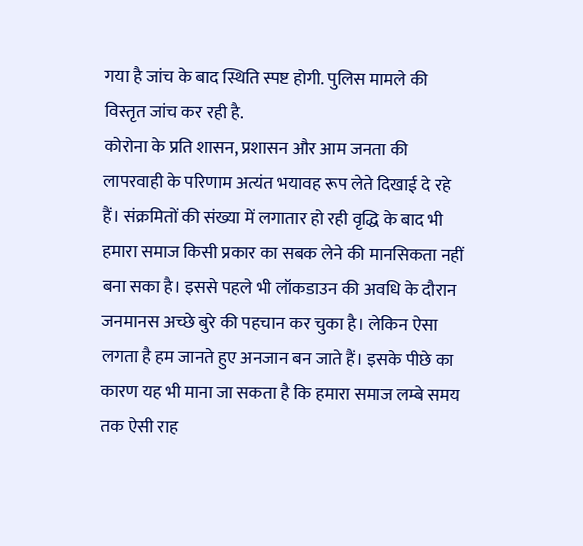गया है जांच के बाद स्थिति स्पष्ट होगी. पुलिस मामले की विस्तृत जांच कर रही है.
कोरोना के प्रति शासन, प्रशासन और आम जनता की लापरवाही के परिणाम अत्यंत भयावह रूप लेते दिखाई दे रहे हैं। संक्रमितों की संख्या में लगातार हो रही वृद्धि के बाद भी हमारा समाज किसी प्रकार का सबक लेने की मानसिकता नहीं बना सका है। इससे पहले भी लॉकडाउन की अवधि के दौरान जनमानस अच्छे बुरे की पहचान कर चुका है। लेकिन ऐसा लगता है हम जानते हुए अनजान बन जाते हैं। इसके पीछे का कारण यह भी माना जा सकता है कि हमारा समाज लम्बे समय तक ऐसी राह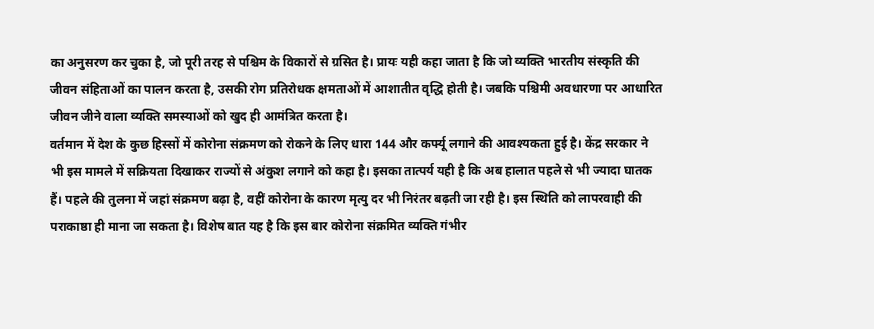का अनुसरण कर चुका है, जो पूरी तरह से पश्चिम के विकारों से ग्रसित है। प्रायः यही कहा जाता है कि जो व्यक्ति भारतीय संस्कृति की जीवन संहिताओं का पालन करता है, उसकी रोग प्रतिरोधक क्षमताओं में आशातीत वृद्धि होती है। जबकि पश्चिमी अवधारणा पर आधारित जीवन जीने वाला व्यक्ति समस्याओं को खुद ही आमंत्रित करता है।
वर्तमान में देश के कुछ हिस्सों में कोरोना संक्रमण को रोकने के लिए धारा 144 और कर्फ्यू लगाने की आवश्यकता हुई है। केंद्र सरकार ने भी इस मामले में सक्रियता दिखाकर राज्यों से अंकुश लगाने को कहा है। इसका तात्पर्य यही है कि अब हालात पहले से भी ज्यादा घातक हैं। पहले की तुलना में जहां संक्रमण बढ़ा है, वहीं कोरोना के कारण मृत्यु दर भी निरंतर बढ़ती जा रही है। इस स्थिति को लापरवाही की पराकाष्ठा ही माना जा सकता है। विशेष बात यह है कि इस बार कोरोना संक्रमित व्यक्ति गंभीर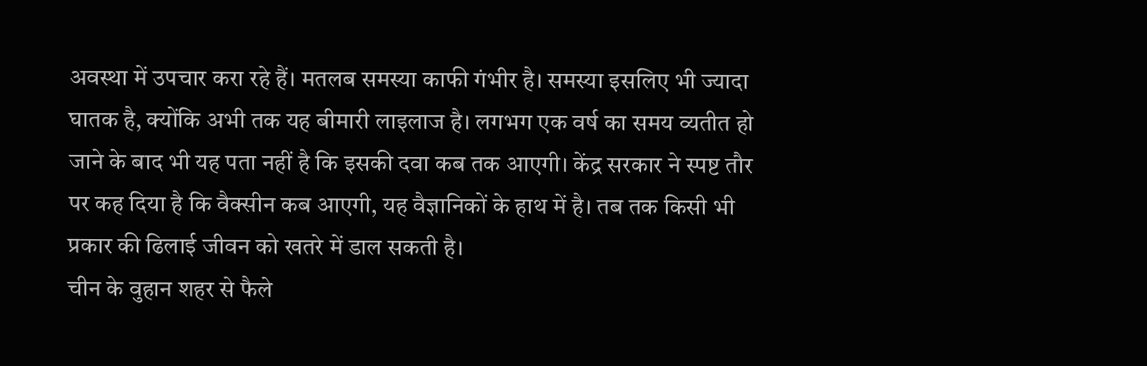अवस्था में उपचार करा रहे हैं। मतलब समस्या काफी गंभीर है। समस्या इसलिए भी ज्यादा घातक है, क्योंकि अभी तक यह बीमारी लाइलाज है। लगभग एक वर्ष का समय व्यतीत हो जाने के बाद भी यह पता नहीं है कि इसकी दवा कब तक आएगी। केंद्र सरकार ने स्पष्ट तौर पर कह दिया है कि वैक्सीन कब आएगी, यह वैज्ञानिकों के हाथ में है। तब तक किसी भी प्रकार की ढिलाई जीवन को खतरे में डाल सकती है।
चीन के वुहान शहर से फैले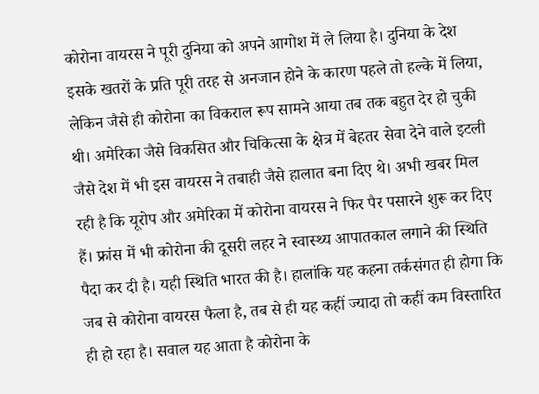कोरोना वायरस ने पूरी दुनिया को अपने आगोश में ले लिया है। दुनिया के देश इसके खतरों के प्रति पूरी तरह से अनजान होने के कारण पहले तो हल्के में लिया, लेकिन जैसे ही कोरोना का विकराल रूप सामने आया तब तक बहुत देर हो चुकी थी। अमेरिका जैसे विकसित और चिकित्सा के क्षेत्र में बेहतर सेवा देने वाले इटली जैसे देश में भी इस वायरस ने तबाही जैसे हालात बना दिए थे। अभी खबर मिल रही है कि यूरोप और अमेरिका में कोरोना वायरस ने फिर पैर पसारने शुरू कर दिए हैं। फ्रांस में भी कोरोना की दूसरी लहर ने स्वास्थ्य आपातकाल लगाने की स्थिति पैदा कर दी है। यही स्थिति भारत की है। हालांकि यह कहना तर्कसंगत ही होगा कि जब से कोरोना वायरस फैला है, तब से ही यह कहीं ज्यादा तो कहीं कम विस्तारित ही हो रहा है। सवाल यह आता है कोरोना के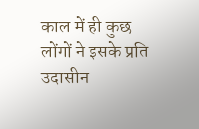काल में ही कुछ लोंगों ने इसके प्रति उदासीन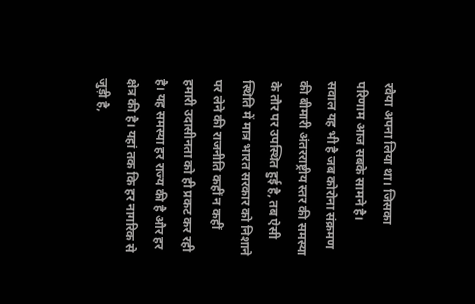रवैया अपना लिया था। जिसका परिणाम आज सबके सामने है।
सवाल यह भी है जब कोरोना संक्रमण की बीमारी अंतरराष्ट्रीय स्तर की समस्या के तौर पर उपस्थित हुई है, तब ऐसी स्थिति में मात्र भारत सरकार को निशाने पर लेने की राजनीति कहीं न कहीं हमारी उदासीनता को ही प्रकट कर रही है। यह समस्या हर राज्य की है और हर क्षेत्र की है। यहां तक कि हर नागरिक से जुड़ी है,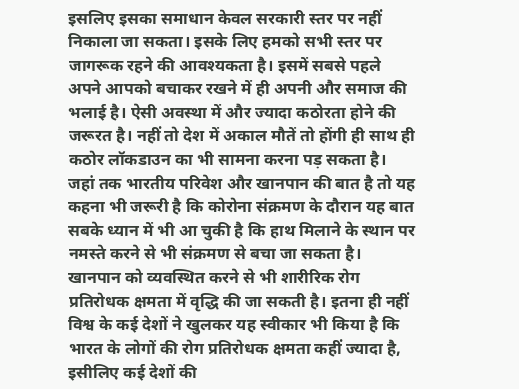इसलिए इसका समाधान केवल सरकारी स्तर पर नहीं निकाला जा सकता। इसके लिए हमको सभी स्तर पर जागरूक रहने की आवश्यकता है। इसमें सबसे पहले अपने आपको बचाकर रखने में ही अपनी और समाज की भलाई है। ऐसी अवस्था में और ज्यादा कठोरता होने की जरूरत है। नहीं तो देश में अकाल मौतें तो होंगी ही साथ ही कठोर लॉकडाउन का भी सामना करना पड़ सकता है।
जहां तक भारतीय परिवेश और खानपान की बात है तो यह कहना भी जरूरी है कि कोरोना संक्रमण के दौरान यह बात सबके ध्यान में भी आ चुकी है कि हाथ मिलाने के स्थान पर नमस्ते करने से भी संक्रमण से बचा जा सकता है। खानपान को व्यवस्थित करने से भी शारीरिक रोग प्रतिरोधक क्षमता में वृद्धि की जा सकती है। इतना ही नहीं विश्व के कई देशों ने खुलकर यह स्वीकार भी किया है कि भारत के लोगों की रोग प्रतिरोधक क्षमता कहीं ज्यादा है, इसीलिए कई देशों की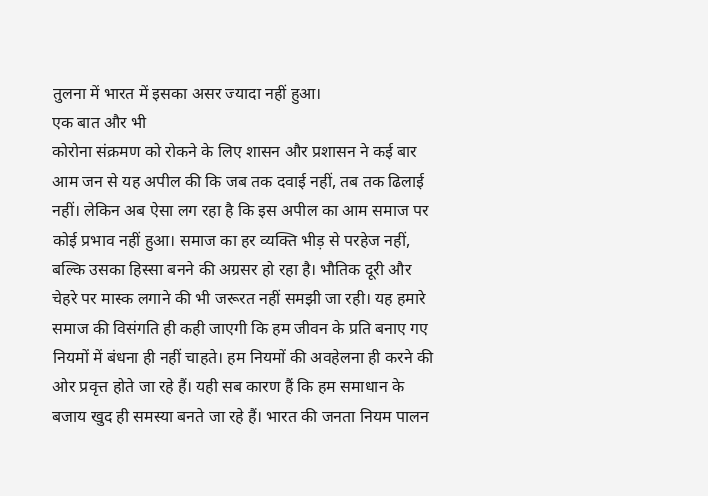तुलना में भारत में इसका असर ज्यादा नहीं हुआ।
एक बात और भी
कोरोना संक्रमण को रोकने के लिए शासन और प्रशासन ने कई बार आम जन से यह अपील की कि जब तक दवाई नहीं, तब तक ढिलाई नहीं। लेकिन अब ऐसा लग रहा है कि इस अपील का आम समाज पर कोई प्रभाव नहीं हुआ। समाज का हर व्यक्ति भीड़ से परहेज नहीं, बल्कि उसका हिस्सा बनने की अग्रसर हो रहा है। भौतिक दूरी और चेहरे पर मास्क लगाने की भी जरूरत नहीं समझी जा रही। यह हमारे समाज की विसंगति ही कही जाएगी कि हम जीवन के प्रति बनाए गए नियमों में बंधना ही नहीं चाहते। हम नियमों की अवहेलना ही करने की ओर प्रवृत्त होते जा रहे हैं। यही सब कारण हैं कि हम समाधान के बजाय खुद ही समस्या बनते जा रहे हैं। भारत की जनता नियम पालन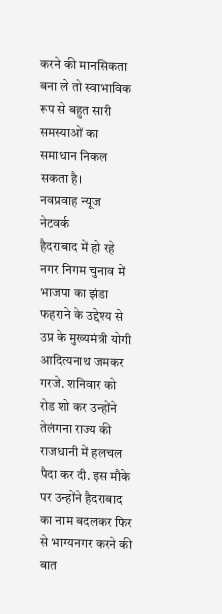करने की मानसिकता बना ले तो स्वाभाविक रूप से बहुत सारी समस्याओं का समाधान निकल सकता है।
नवप्रवाह न्यूज नेटवर्क
हैदराबाद में हो रहे नगर निगम चुनाव में भाजपा का झंडा फहराने के उद्देश्य से उप्र के मुख्यमंत्री योगी आदित्यनाथ जमकर गरजे. शनिवार को रोड शो कर उन्होंने तेलंगना राज्य की राजधानी में हलचल पैदा कर दी. इस मौके पर उन्होंने हैदराबाद का नाम बदलकर फिर से भाग्यनगर करने की बात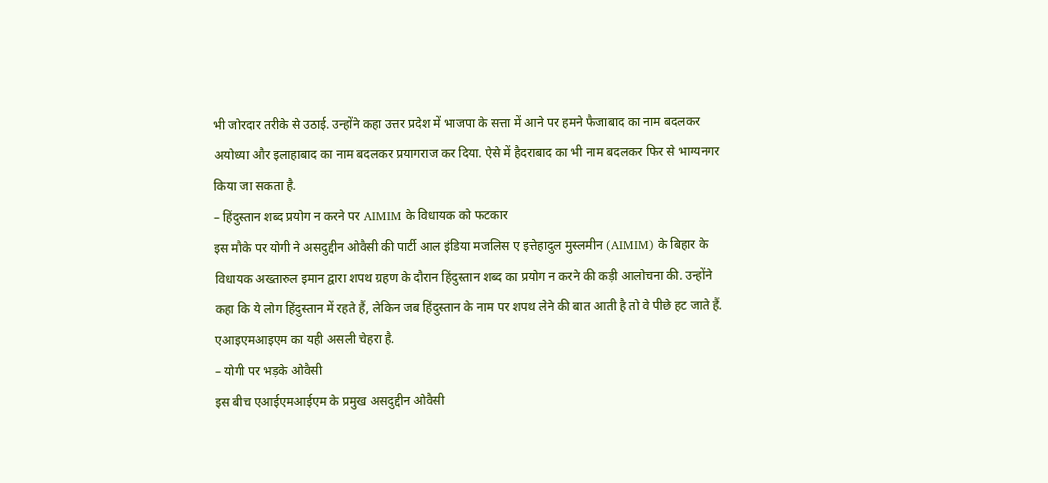भी जोरदार तरीके से उठाई. उन्होंने कहा उत्तर प्रदेश में भाजपा के सत्ता में आने पर हमने फैजाबाद का नाम बदलकर अयोध्या और इलाहाबाद का नाम बदलकर प्रयागराज कर दिया. ऐसे में हैदराबाद का भी नाम बदलकर फिर से भाग्यनगर किया जा सकता है.
– हिंदुस्तान शब्द प्रयोग न करने पर AIMIM के विधायक को फटकार
इस मौके पर योगी ने असदुद्दीन ओवैसी की पार्टी आल इंडिया मजलिस ए इत्तेहादुल मुस्लमीन (AIMIM) के बिहार के विधायक अख्तारुल इमान द्वारा शपथ ग्रहण के दौरान हिंदुस्तान शब्द का प्रयोग न करने की कड़ी आलोचना की. उन्होंने कहा कि ये लोग हिंदुस्तान में रहते हैं, लेकिन जब हिंदुस्तान के नाम पर शपथ लेने की बात आती है तो वे पीछे हट जाते हैं. एआइएमआइएम का यही असली चेहरा है.
– योगी पर भड़के ओवैसी
इस बीच एआईएमआईएम के प्रमुख असदुद्दीन ओवैसी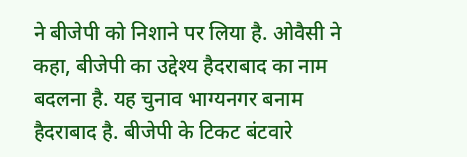ने बीजेपी को निशाने पर लिया है. ओवैसी ने कहा, बीजेपी का उद्देश्य हैदराबाद का नाम बदलना है. यह चुनाव भाग्यनगर बनाम हैदराबाद है. बीजेपी के टिकट बंटवारे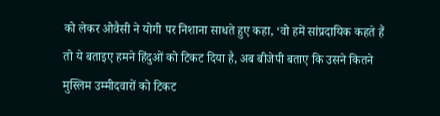को लेकर ओवैसी ने योगी पर निशाना साधते हुए कहा, ‘वो हमें सांप्रदायिक कहते हैं तो ये बताइए हमने हिंदुओं को टिकट दिया है, अब बीजेपी बताए कि उसने कितने मुस्लिम उम्मीदवारों को टिकट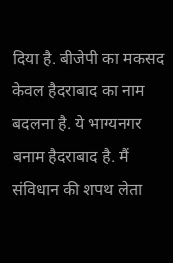दिया है. बीजेपी का मकसद केवल हैदराबाद का नाम बदलना है. ये भाग्यनगर बनाम हैदराबाद है. मैं संविधान की शपथ लेता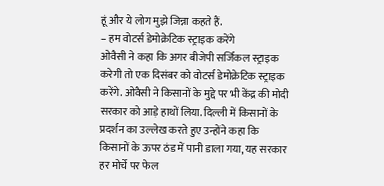हूं और ये लोग मुझे जिन्ना कहते हैं.
– हम वोटर्स डेमोक्रेटिक स्ट्राइक करेंगे
ओवैसी ने कहा कि अगर बीजेपी सर्जिकल स्ट्राइक करेगी तो एक दिसंबर को वोटर्स डेमोक्रेटिक स्ट्राइक करेंगे. ओवैसी ने किसानों के मुद्दे पर भी केंद्र की मोदी सरकार को आड़े हाथों लिया. दिल्ली में किसानों के प्रदर्शन का उल्लेख करते हुए उन्होंने कहा कि किसानों के ऊपर ठंड में पानी डाला गया, यह सरकार हर मोर्चे पर फेल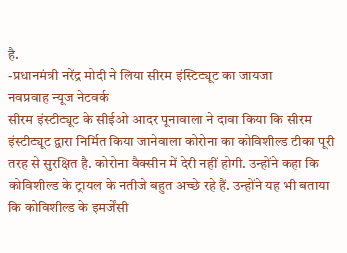है.
-प्रधानमंत्री नरेंद्र मोदी ने लिया सीरम इंस्टिट्यूट का जायजा
नवप्रवाह न्यूज नेटवर्क
सीरम इंस्टीट्यूट के सीईओ आदर पूनावाला ने दावा किया कि सीरम इंस्टीट्यूट द्वारा निर्मित किया जानेवाला कोरोना का कोविशील्ड टीका पूरी तरह से सुरक्षित है. कोरोना वैक्सीन में देरी नहीं होगी. उन्होंने कहा कि कोविशील्ड के ट्रायल के नतीजे बहुत अच्छे रहे हैं. उन्होंने यह भी बताया कि कोविशील्ड के इमर्जेंसी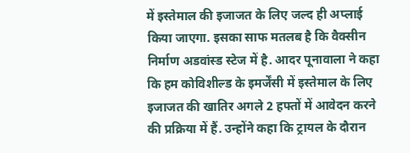में इस्तेमाल की इजाजत के लिए जल्द ही अप्लाई किया जाएगा. इसका साफ मतलब है कि वैक्सीन निर्माण अडवांस्ड स्टेज में है. आदर पूनावाला ने कहा कि हम कोविशील्ड के इमर्जेंसी में इस्तेमाल के लिए इजाजत की खातिर अगले 2 हफ्तों में आवेदन करने की प्रक्रिया में हैं. उन्होंने कहा कि ट्रायल के दौरान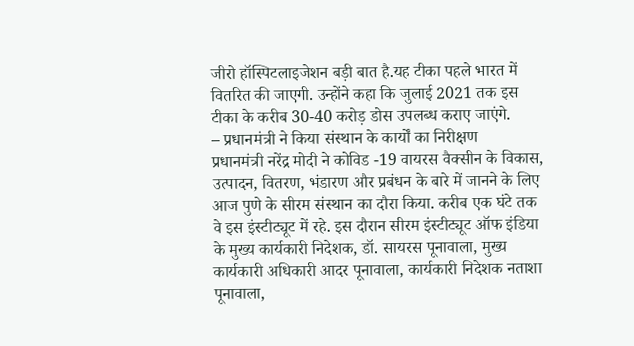जीरो हॉस्पिटलाइजेशन बड़ी बात है.यह टीका पहले भारत में वितरित की जाएगी. उन्होंने कहा कि जुलाई 2021 तक इस टीका के करीब 30-40 करोड़ डोस उपलब्ध कराए जाएंगे.
– प्रधानमंत्री ने किया संस्थान के कार्यों का निरीक्षण
प्रधानमंत्री नरेंद्र मोदी ने कोविड -19 वायरस वैक्सीन के विकास, उत्पादन, वितरण, भंडारण और प्रबंधन के बारे में जानने के लिए आज पुणे के सीरम संस्थान का दौरा किया. करीब एक घंटे तक वे इस इंस्टीट्यूट में रहे. इस दौरान सीरम इंस्टीट्यूट ऑफ इंडिया के मुख्य कार्यकारी निदेशक, डॉ. सायरस पूनावाला, मुख्य कार्यकारी अधिकारी आदर पूनावाला, कार्यकारी निदेशक नताशा पूनावाला,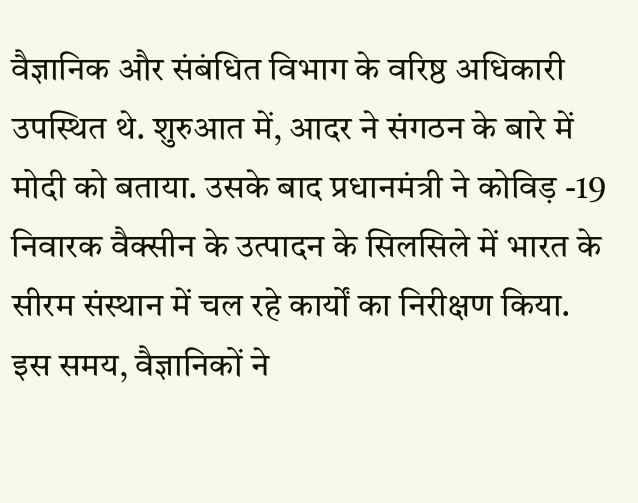वैज्ञानिक और संबंधित विभाग के वरिष्ठ अधिकारी उपस्थित थे. शुरुआत में, आदर ने संगठन के बारे में मोदी को बताया. उसके बाद प्रधानमंत्री ने कोविड़ -19 निवारक वैक्सीन के उत्पादन के सिलसिले में भारत के सीरम संस्थान में चल रहे कार्यों का निरीक्षण किया. इस समय, वैज्ञानिकों ने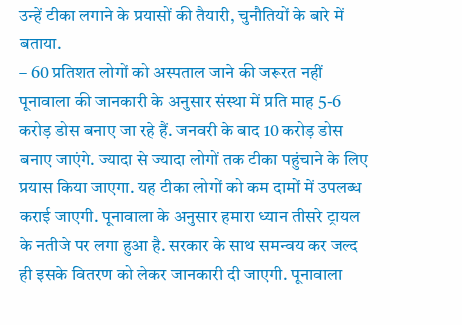उन्हें टीका लगाने के प्रयासों की तैयारी, चुनौतियों के बारे में बताया.
– 60 प्रतिशत लोगों को अस्पताल जाने की जरूरत नहीं
पूनावाला की जानकारी के अनुसार संस्था में प्रति माह 5-6 करोड़ डोस बनाए जा रहे हैं. जनवरी के बाद 10 करोड़ डोस बनाए जाएंगे. ज्यादा से ज्यादा लोगों तक टीका पहुंचाने के लिए प्रयास किया जाएगा. यह टीका लोगों को कम दामों में उपलब्ध कराई जाएगी. पूनावाला के अनुसार हमारा ध्यान तीसरे ट्रायल के नतीजे पर लगा हुआ है. सरकार के साथ समन्वय कर जल्द ही इसके वितरण को लेकर जानकारी दी जाएगी. पूनावाला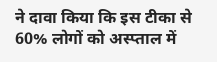ने दावा किया कि इस टीका से 60% लोगों को अस्प्ताल में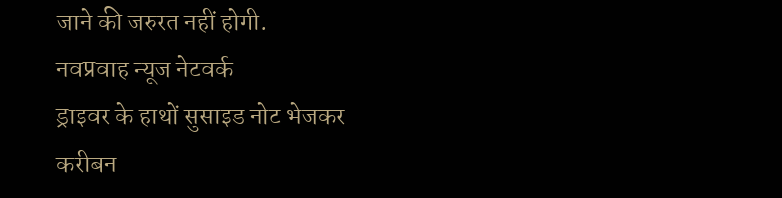जाने की जरुरत नहीं होगी.
नवप्रवाह न्यूज नेटवर्क
ड्राइवर के हाथों सुसाइड नोट भेजकर करीबन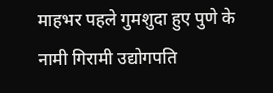माहभर पहले गुमशुदा हुए पुणे के नामी गिरामी उद्योगपति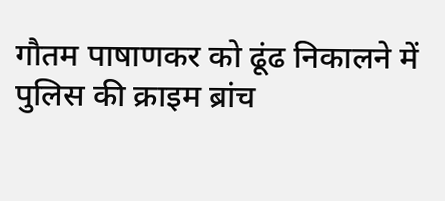गौतम पाषाणकर को ढूंढ निकालने में पुलिस की क्राइम ब्रांच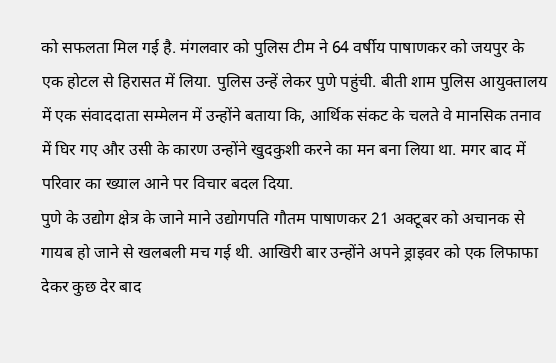को सफलता मिल गई है. मंगलवार को पुलिस टीम ने 64 वर्षीय पाषाणकर को जयपुर के एक होटल से हिरासत में लिया. पुलिस उन्हें लेकर पुणे पहुंची. बीती शाम पुलिस आयुक्तालय में एक संवाददाता सम्मेलन में उन्होंने बताया कि, आर्थिक संकट के चलते वे मानसिक तनाव में घिर गए और उसी के कारण उन्होंने खुदकुशी करने का मन बना लिया था. मगर बाद में परिवार का ख्याल आने पर विचार बदल दिया.
पुणे के उद्योग क्षेत्र के जाने माने उद्योगपति गौतम पाषाणकर 21 अक्टूबर को अचानक से गायब हो जाने से खलबली मच गई थी. आखिरी बार उन्होंने अपने ड्राइवर को एक लिफाफा देकर कुछ देर बाद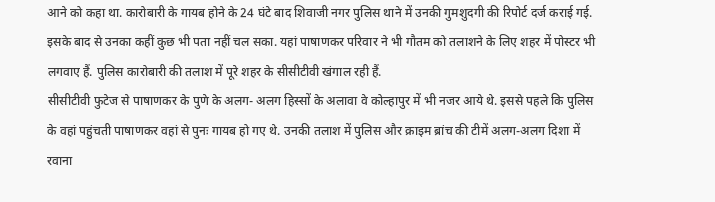आने को कहा था. कारोबारी के गायब होने के 24 घंटे बाद शिवाजी नगर पुलिस थाने में उनकी गुमशुदगी की रिपोर्ट दर्ज कराई गई. इसके बाद से उनका कहीं कुछ भी पता नहीं चल सका. यहां पाषाणकर परिवार ने भी गौतम को तलाशने के लिए शहर में पोस्टर भी लगवाए हैं. पुलिस कारोबारी की तलाश में पूरे शहर के सीसीटीवी खंगाल रही हैं.
सीसीटीवी फुटेज से पाषाणकर के पुणे के अलग- अलग हिस्सों के अलावा वे कोल्हापुर में भी नजर आये थे. इससे पहले कि पुलिस के वहां पहुंचती पाषाणकर वहां से पुनः गायब हो गए थे. उनकी तलाश में पुलिस और क्राइम ब्रांच की टीमें अलग-अलग दिशा में रवाना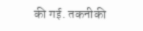की गई. तकनीकी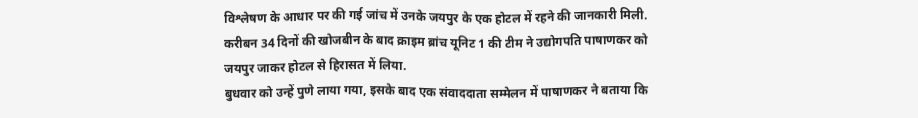विश्लेषण के आधार पर की गई जांच में उनके जयपुर के एक होटल में रहने की जानकारी मिली. करीबन 34 दिनों की खोजबीन के बाद क्राइम ब्रांच यूनिट 1 की टीम ने उद्योगपति पाषाणकर को जयपुर जाकर होटल से हिरासत में लिया.
बुधवार को उन्हें पुणे लाया गया, इसके बाद एक संवाददाता सम्मेलन में पाषाणकर ने बताया कि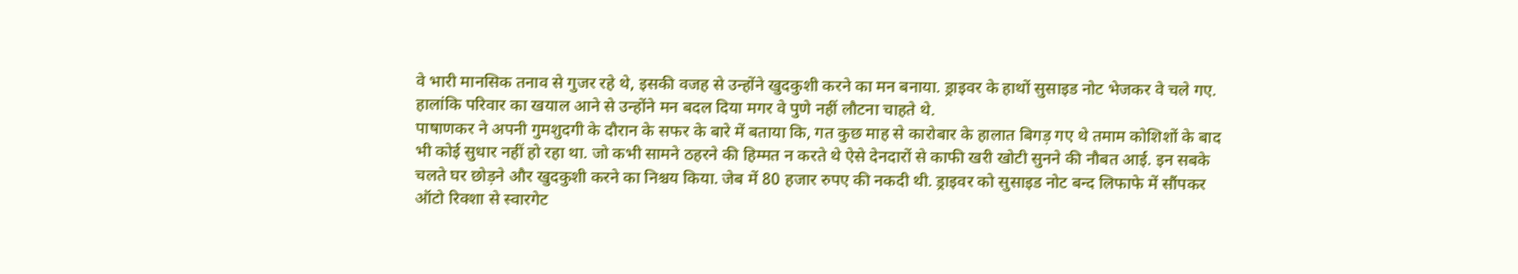वे भारी मानसिक तनाव से गुजर रहे थे, इसकी वजह से उन्होंने खुदकुशी करने का मन बनाया. ड्राइवर के हाथों सुसाइड नोट भेजकर वे चले गए. हालांकि परिवार का खयाल आने से उन्होंने मन बदल दिया मगर वे पुणे नहीं लौटना चाहते थे.
पाषाणकर ने अपनी गुमशुदगी के दौरान के सफर के बारे में बताया कि, गत कुछ माह से कारोबार के हालात बिगड़ गए थे तमाम कोशिशों के बाद भी कोई सुधार नहीं हो रहा था. जो कभी सामने ठहरने की हिम्मत न करते थे ऐसे देनदारों से काफी खरी खोटी सुनने की नौबत आई. इन सबके चलते घर छोड़ने और खुदकुशी करने का निश्चय किया. जेब में 80 हजार रुपए की नकदी थी. ड्राइवर को सुसाइड नोट बन्द लिफाफे में सौंपकर ऑटो रिक्शा से स्वारगेट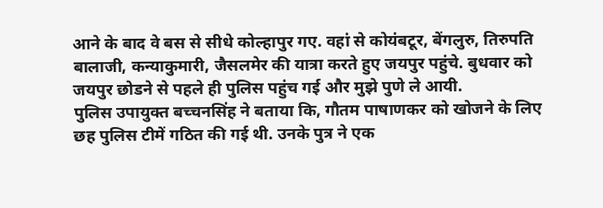आने के बाद वे बस से सीधे कोल्हापुर गए. वहां से कोयंबटूर, बेंगलुरु, तिरुपति बालाजी, कन्याकुमारी, जैसलमेर की यात्रा करते हुए जयपुर पहुंचे. बुधवार को जयपुर छोडने से पहले ही पुलिस पहुंच गई और मुझे पुणे ले आयी.
पुलिस उपायुक्त बच्चनसिंह ने बताया कि, गौतम पाषाणकर को खोजने के लिए छह पुलिस टीमें गठित की गई थी. उनके पुत्र ने एक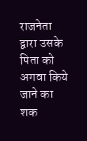राजनेता द्वारा उसके पिता को अगवा किये जाने का शक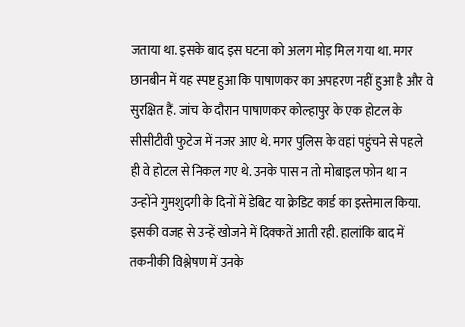जताया था. इसके बाद इस घटना को अलग मोड़ मिल गया था. मगर छानबीन में यह स्पष्ट हुआ कि पाषाणकर का अपहरण नहीं हुआ है और वे सुरक्षित हैं. जांच के दौरान पाषाणकर कोल्हापुर के एक होटल के सीसीटीवी फुटेज में नजर आए थे. मगर पुलिस के वहां पहुंचने से पहले ही वे होटल से निकल गए थे. उनके पास न तो मोबाइल फोन था न उन्होंने गुमशुदगी के दिनों में डेबिट या क्रेडिट कार्ड का इस्तेमाल किया. इसकी वजह से उन्हें खोजने में दिक्कतें आती रही. हालांकि बाद में तकनीकी विश्लेषण में उनके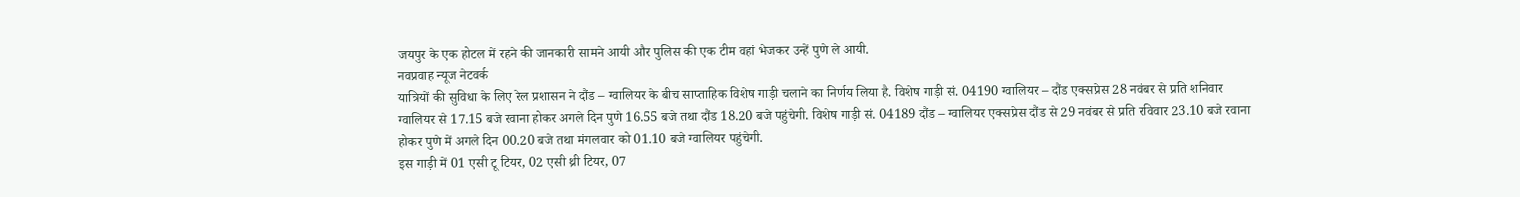जयपुर के एक होटल में रहने की जानकारी सामने आयी और पुलिस की एक टीम वहां भेजकर उन्हें पुणे ले आयी.
नवप्रवाह न्यूज नेटवर्क
यात्रियों की सुविधा के लिए रेल प्रशासन ने दौंड – ग्वालियर के बीच साप्ताहिक विशेष गाड़ी चलाने का निर्णय लिया है. विशेष गाड़ी सं. 04190 ग्वालियर – दौंड एक्सप्रेस 28 नवंबर से प्रति शनिवार ग्वालियर से 17.15 बजे रवाना होकर अगले दिन पुणे 16.55 बजे तथा दौंड 18.20 बजे पहुंचेगी. विशेष गाड़ी सं. 04189 दौंड – ग्वालियर एक्सप्रेस दौंड से 29 नवंबर से प्रति रविवार 23.10 बजे रवाना होकर पुणे में अगले दिन 00.20 बजे तथा मंगलवार को 01.10 बजे ग्वालियर पहुंचेगी.
इस गाड़ी में 01 एसी टू टियर, 02 एसी थ्री टियर, 07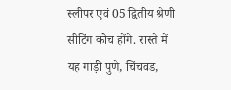स्लीपर एवं 05 द्वितीय श्रेणी सीटिंग कोच होंगे. रास्ते में यह गाड़ी पुणे, चिंचवड,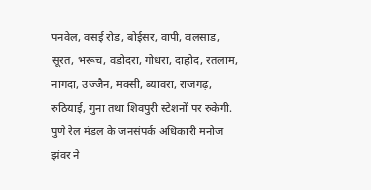पनवेल, वसई रोड, बोईसर, वापी, वलसाड, सूरत, भरूच, वडोदरा, गोधरा, दाहोद, रतलाम, नागदा, उज्जैन, मक्सी, ब्यावरा, राजगढ़, रुठियाई, गुना तथा शिवपुरी स्टेशनों पर रुकेगी.
पुणे रेल मंडल के जनसंपर्क अधिकारी मनोज झंवर ने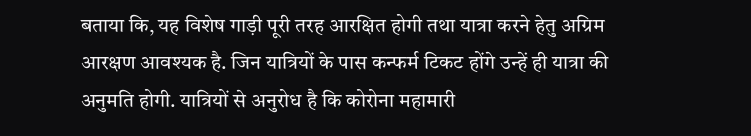बताया कि, यह विशेष गाड़ी पूरी तरह आरक्षित होगी तथा यात्रा करने हेतु अग्रिम आरक्षण आवश्यक है. जिन यात्रियों के पास कन्फर्म टिकट होंगे उन्हें ही यात्रा की अनुमति होगी. यात्रियों से अनुरोध है कि कोरोना महामारी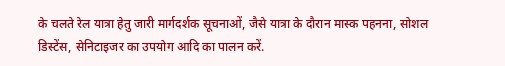के चलते रेल यात्रा हेतु जारी मार्गदर्शक सूचनाओं, जैसे यात्रा के दौरान मास्क पहनना, सोशल डिस्टेंस, सेनिटाइजर का उपयोग आदि का पालन करें.